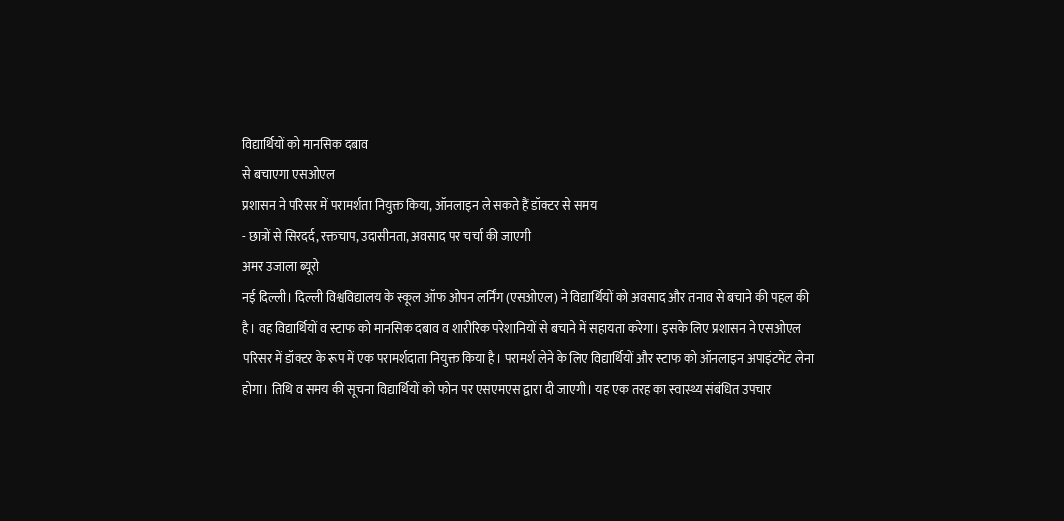विद्यार्थियों को मानसिक दबाव
से बचाएगा एसओएल
प्रशासन ने परिसर में परामर्शता नियुक्त किया, ऑनलाइन ले सकते हैं डॉक्टर से समय
- छात्रों से सिरदर्द, रक्तचाप, उदासीनता, अवसाद पर चर्चा की जाएगी
अमर उजाला ब्यूरो
नई दिल्ली। दिल्ली विश्वविद्यालय के स्कूल ऑफ ओपन लर्निंग (एसओएल) ने विद्यार्थियों को अवसाद और तनाव से बचाने की पहल की है। वह विद्यार्थियों व स्टाफ को मानसिक दबाव व शारीरिक परेशानियों से बचाने में सहायता करेगा। इसके लिए प्रशासन ने एसओएल परिसर में डॉक्टर के रूप में एक परामर्शदाता नियुक्त किया है। परामर्श लेने के लिए विद्यार्थियों और स्टाफ को ऑनलाइन अपाइंटमेंट लेना होगा। तिथि व समय की सूचना विद्यार्थियों को फोन पर एसएमएस द्वारा दी जाएगी। यह एक तरह का स्वास्थ्य संबंधित उपचार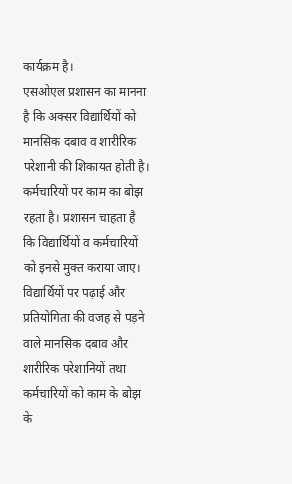कार्यक्रम है।
एसओएल प्रशासन का मानना है कि अक्सर विद्यार्थियों को मानसिक दबाव व शारीरिक परेशानी की शिकायत होती है। कर्मचारियों पर काम का बोझ रहता है। प्रशासन चाहता है कि विद्यार्थियों व कर्मचारियों को इनसे मुक्त कराया जाए। विद्यार्थियों पर पढ़ाई और प्रतियोगिता की वजह से पड़ने वाले मानसिक दबाव और शारीरिक परेशानियों तथा कर्मचारियों को काम के बोझ के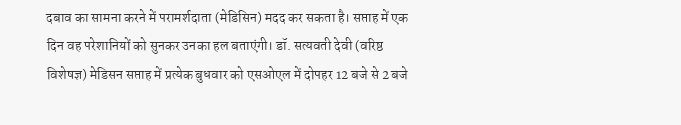दबाव का सामना करने में परामर्शदाता (मेडिसिन) मदद कर सकता है। सप्ताह में एक दिन वह परेशानियों को सुनकर उनका हल बताएंगी। डॉ. सत्यवती देवी (वरिष्ठ विशेषज्ञ) मेडिसन सप्ताह में प्रत्येक बुधवार को एसओएल में दोपहर 12 बजे से 2 बजे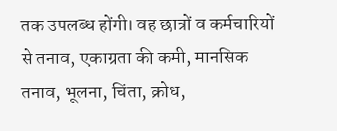तक उपलब्ध होंगी। वह छात्रों व कर्मचारियों से तनाव, एकाग्रता की कमी, मानसिक तनाव, भूलना, चिंता, क्रोध,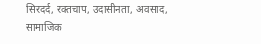सिरदर्द, रक्तचाप, उदासीनता, अवसाद, सामाजिक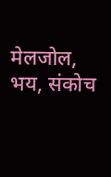मेलजोल, भय, संकोच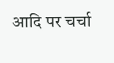आदि पर चर्चा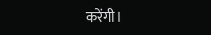करेंगी।